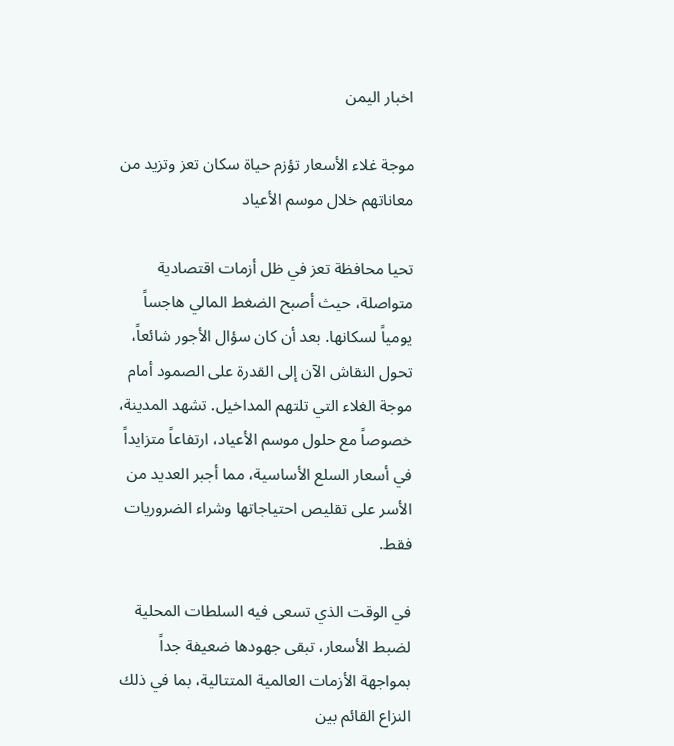اخبار اليمن

موجة غلاء الأسعار تؤزم حياة سكان تعز وتزيد من معاناتهم خلال موسم الأعياد

تحيا محافظة تعز في ظل أزمات اقتصادية متواصلة، حيث أصبح الضغط المالي هاجساً يومياً لسكانها. بعد أن كان سؤال الأجور شائعاً، تحول النقاش الآن إلى القدرة على الصمود أمام موجة الغلاء التي تلتهم المداخيل. تشهد المدينة، خصوصاً مع حلول موسم الأعياد، ارتفاعاً متزايداً في أسعار السلع الأساسية، مما أجبر العديد من الأسر على تقليص احتياجاتها وشراء الضروريات فقط.

في الوقت الذي تسعى فيه السلطات المحلية لضبط الأسعار، تبقى جهودها ضعيفة جداً بمواجهة الأزمات العالمية المتتالية، بما في ذلك النزاع القائم بين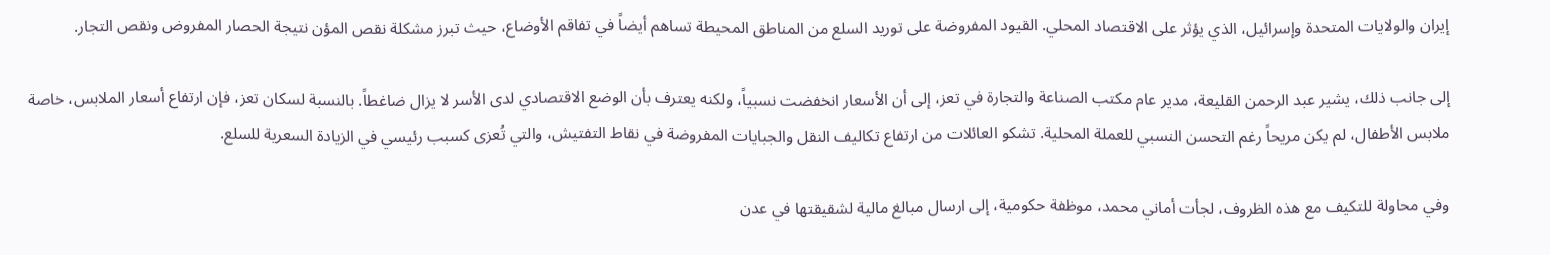إيران والولايات المتحدة وإسرائيل، الذي يؤثر على الاقتصاد المحلي. القيود المفروضة على توريد السلع من المناطق المحيطة تساهم أيضاً في تفاقم الأوضاع، حيث تبرز مشكلة نقص المؤن نتيجة الحصار المفروض ونقص التجار.

إلى جانب ذلك، يشير عبد الرحمن القليعة، مدير عام مكتب الصناعة والتجارة في تعز، إلى أن الأسعار انخفضت نسبياً، ولكنه يعترف بأن الوضع الاقتصادي لدى الأسر لا يزال ضاغطاً. بالنسبة لسكان تعز، فإن ارتفاع أسعار الملابس، خاصة ملابس الأطفال، لم يكن مريحاً رغم التحسن النسبي للعملة المحلية. تشكو العائلات من ارتفاع تكاليف النقل والجبايات المفروضة في نقاط التفتيش، والتي تُعزى كسبب رئيسي في الزيادة السعرية للسلع.

وفي محاولة للتكيف مع هذه الظروف، لجأت أماني محمد، موظفة حكومية، إلى ارسال مبالغ مالية لشقيقتها في عدن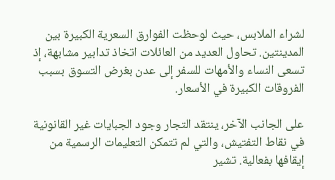لشراء الملابس، حيث لوحظت الفوارق السعرية الكبيرة بين المدينتين. تحاول العديد من العائلات اتخاذ تدابير مشابهة، إذ تسعى النساء والأمهات للسفر إلى عدن بغرض التسوق بسبب الفروقات الكبيرة في الأسعار.

على الجانب الآخر، ينتقد التجار وجود الجبايات غير القانونية في نقاط التفتيش، والتي لم تتمكن التعليمات الرسمية من إيقافها بفعالية. تشير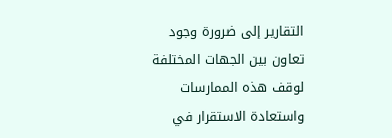التقارير إلى ضرورة وجود تعاون بين الجهات المختلفة لوقف هذه الممارسات واستعادة الاستقرار في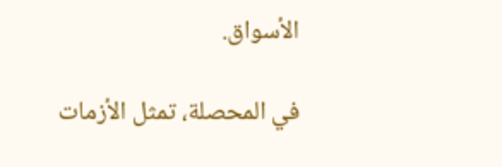الأسواق.

في المحصلة، تمثل الأزمات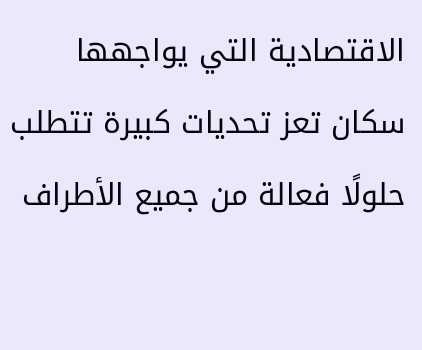الاقتصادية التي يواجهها سكان تعز تحديات كبيرة تتطلب حلولًا فعالة من جميع الأطراف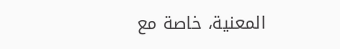المعنية، خاصة مع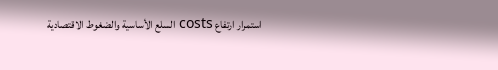استمرار ارتفاع costs السلع الأساسية والضغوط الاقتصادية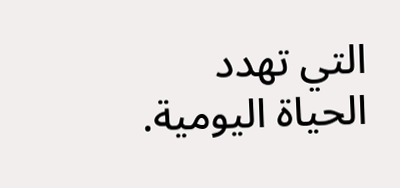التي تهدد الحياة اليومية.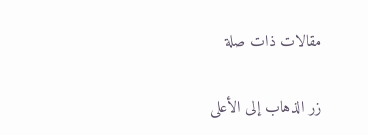مقالات ذات صلة

زر الذهاب إلى الأعلى